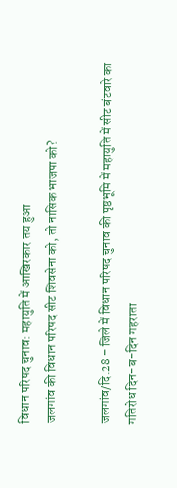विधान परिषद चुनाव: महायुति में आखिरकार तय हुआ
जलगांव की विधान परिषद सीट शिवसेना को, तो नासिक भाजपा को?

जलगांव/दि.28 – जिले में विधान परिषद चुनाव की पृष्ठभूमि में महायुति में सीट बंटवारे का गतिरोध दिन-ब-दिन गहराता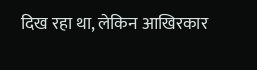दिख रहा था, लेकिन आखिरकार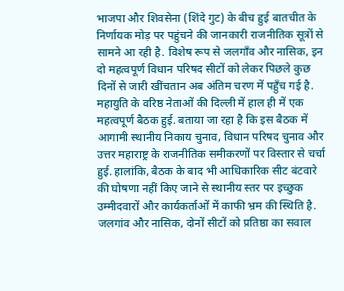भाजपा और शिवसेना (शिंदे गुट) के बीच हुई बातचीत के निर्णायक मोड़ पर पहुंचने की जानकारी राजनीतिक सूत्रों से सामने आ रही है. विशेष रूप से जलगाँव और नासिक, इन दो महत्वपूर्ण विधान परिषद सीटों को लेकर पिछले कुछ दिनों से जारी खींचतान अब अंतिम चरण में पहुँच गई है.
महायुति के वरिष्ठ नेताओं की दिल्ली में हाल ही में एक महत्वपूर्ण बैठक हुई. बताया जा रहा है कि इस बैठक में आगामी स्थानीय निकाय चुनाव, विधान परिषद चुनाव और उत्तर महाराष्ट्र के राजनीतिक समीकरणों पर विस्तार से चर्चा हुई. हालांकि, बैठक के बाद भी आधिकारिक सीट बंटवारे की घोषणा नहीं किए जाने से स्थानीय स्तर पर इच्छुक उम्मीदवारों और कार्यकर्ताओं में काफी भ्रम की स्थिति है. जलगांव और नासिक, दोनों सीटों को प्रतिष्ठा का सवाल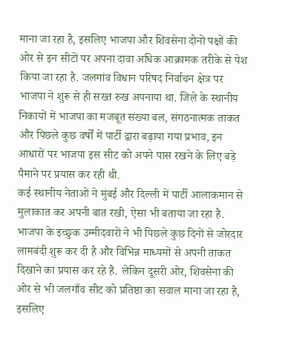माना जा रहा है, इसलिए भाजपा और शिवसेना दोनों पक्षों की ओर से इन सीटों पर अपना दावा अधिक आक्रामक तरीके से पेश किया जा रहा है. जलगांव विधान परिषद निर्वाचन क्षेत्र पर भाजपा ने शुरू से ही सख्त रुख अपनाया था. जिले के स्थानीय निकायों में भाजपा का मजबूत संख्या बल, संगठनात्मक ताकत और पिछले कुछ वर्षों में पार्टी द्वारा बढ़ाया गया प्रभाव, इन आधारों पर भाजपा इस सीट को अपने पास रखने के लिए बड़े पैमाने पर प्रयास कर रही थी.
कई स्थानीय नेताओं ने मुंबई और दिल्ली में पार्टी आलाकमान से मुलाकात कर अपनी बात रखी, ऐसा भी बताया जा रहा है. भाजपा के इच्छुक उम्मीदवारों ने भी पिछले कुछ दिनों से जोरदार लामबंदी शुरू कर दी है और विभिन्न माध्यमों से अपनी ताकत दिखाने का प्रयास कर रहे हैं. लेकिन दूसरी ओर, शिवसेना की ओर से भी जलगाँव सीट को प्रतिष्ठा का सवाल माना जा रहा है, इसलिए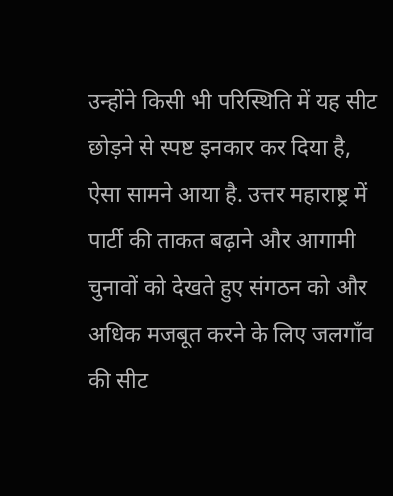उन्होंने किसी भी परिस्थिति में यह सीट छोड़ने से स्पष्ट इनकार कर दिया है, ऐसा सामने आया है. उत्तर महाराष्ट्र में पार्टी की ताकत बढ़ाने और आगामी चुनावों को देखते हुए संगठन को और अधिक मजबूत करने के लिए जलगाँव की सीट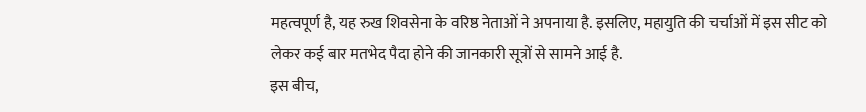महत्वपूर्ण है, यह रुख शिवसेना के वरिष्ठ नेताओं ने अपनाया है. इसलिए, महायुति की चर्चाओं में इस सीट को लेकर कई बार मतभेद पैदा होने की जानकारी सूत्रों से सामने आई है.
इस बीच,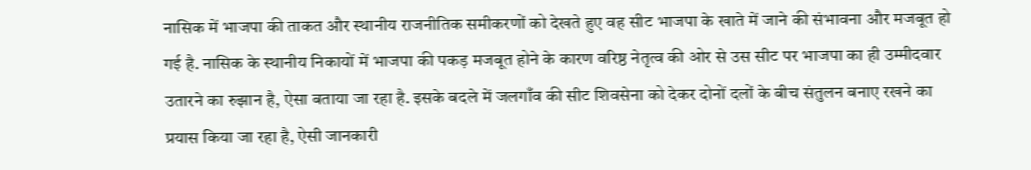नासिक में भाजपा की ताकत और स्थानीय राजनीतिक समीकरणों को देखते हुए वह सीट भाजपा के खाते में जाने की संभावना और मजबूत हो गई है. नासिक के स्थानीय निकायों में भाजपा की पकड़ मजबूत होने के कारण वरिष्ठ नेतृत्व की ओर से उस सीट पर भाजपा का ही उम्मीदवार उतारने का रुझान है, ऐसा बताया जा रहा है. इसके बदले में जलगाँव की सीट शिवसेना को देकर दोनों दलों के बीच संतुलन बनाए रखने का प्रयास किया जा रहा है, ऐसी जानकारी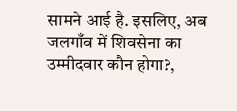सामने आई है. इसलिए, अब जलगाँव में शिवसेना का उम्मीदवार कौन होगा?,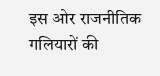इस ओर राजनीतिक गलियारों की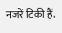नजरें टिकी हैं.